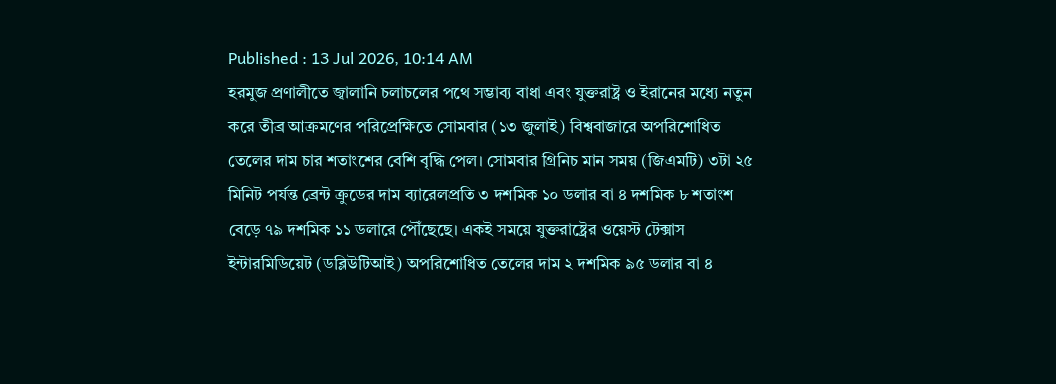Published : 13 Jul 2026, 10:14 AM
হরমুজ প্রণালীতে জ্বালানি চলাচলের পথে সম্ভাব্য বাধা এবং যুক্তরাষ্ট্র ও ইরানের মধ্যে নতুন করে তীব্র আক্রমণের পরিপ্রেক্ষিতে সোমবার (১৩ জুলাই) বিশ্ববাজারে অপরিশোধিত তেলের দাম চার শতাংশের বেশি বৃদ্ধি পেল। সোমবার গ্রিনিচ মান সময় (জিএমটি) ৩টা ২৫ মিনিট পর্যন্ত ব্রেন্ট ক্রুডের দাম ব্যারেলপ্রতি ৩ দশমিক ১০ ডলার বা ৪ দশমিক ৮ শতাংশ বেড়ে ৭৯ দশমিক ১১ ডলারে পৌঁছেছে। একই সময়ে যুক্তরাষ্ট্রের ওয়েস্ট টেক্সাস ইন্টারমিডিয়েট (ডব্লিউটিআই) অপরিশোধিত তেলের দাম ২ দশমিক ৯৫ ডলার বা ৪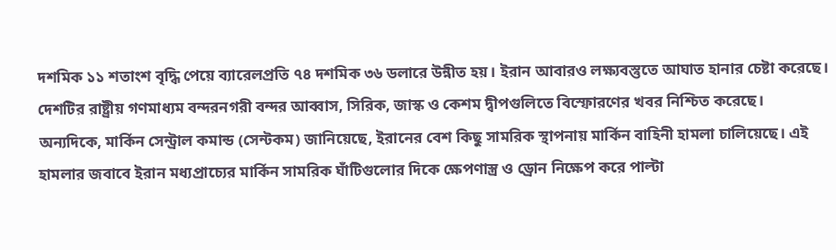দশমিক ১১ শতাংশ বৃদ্ধি পেয়ে ব্যারেলপ্রতি ৭৪ দশমিক ৩৬ ডলারে উন্নীত হয়। ইরান আবারও লক্ষ্যবস্তুতে আঘাত হানার চেষ্টা করেছে। দেশটির রাষ্ট্রীয় গণমাধ্যম বন্দরনগরী বন্দর আব্বাস, সিরিক, জাস্ক ও কেশম দ্বীপগুলিতে বিস্ফোরণের খবর নিশ্চিত করেছে।
অন্যদিকে, মার্কিন সেন্ট্রাল কমান্ড (সেন্টকম) জানিয়েছে, ইরানের বেশ কিছু সামরিক স্থাপনায় মার্কিন বাহিনী হামলা চালিয়েছে। এই হামলার জবাবে ইরান মধ্যপ্রাচ্যের মার্কিন সামরিক ঘাঁটিগুলোর দিকে ক্ষেপণাস্ত্র ও ড্রোন নিক্ষেপ করে পাল্টা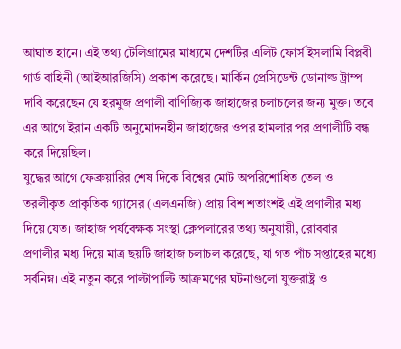আঘাত হানে। এই তথ্য টেলিগ্রামের মাধ্যমে দেশটির এলিট ফোর্স ইসলামি বিপ্লবী গার্ড বাহিনী (আইআরজিসি) প্রকাশ করেছে। মার্কিন প্রেসিডেন্ট ডোনাল্ড ট্রাম্প দাবি করেছেন যে হরমুজ প্রণালী বাণিজ্যিক জাহাজের চলাচলের জন্য মুক্ত। তবে এর আগে ইরান একটি অনুমোদনহীন জাহাজের ওপর হামলার পর প্রণালীটি বন্ধ করে দিয়েছিল।
যুদ্ধের আগে ফেব্রুয়ারির শেষ দিকে বিশ্বের মোট অপরিশোধিত তেল ও তরলীকৃত প্রাকৃতিক গ্যাসের (এলএনজি) প্রায় বিশ শতাংশই এই প্রণালীর মধ্য দিয়ে যেত। জাহাজ পর্যবেক্ষক সংস্থা ক্লেপলারের তথ্য অনুযায়ী, রোববার প্রণালীর মধ্য দিয়ে মাত্র ছয়টি জাহাজ চলাচল করেছে, যা গত পাঁচ সপ্তাহের মধ্যে সর্বনিম্ন। এই নতুন করে পাল্টাপাল্টি আক্রমণের ঘটনাগুলো যুক্তরাষ্ট্র ও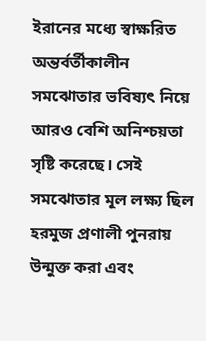ইরানের মধ্যে স্বাক্ষরিত অন্তর্বর্তীকালীন সমঝোতার ভবিষ্যৎ নিয়ে আরও বেশি অনিশ্চয়তা সৃষ্টি করেছে। সেই সমঝোতার মূল লক্ষ্য ছিল হরমুজ প্রণালী পুনরায় উন্মুক্ত করা এবং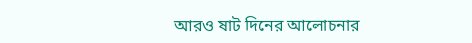আরও ষাট দিনের আলোচনার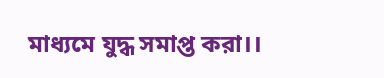মাধ্যমে যুদ্ধ সমাপ্ত করা।।